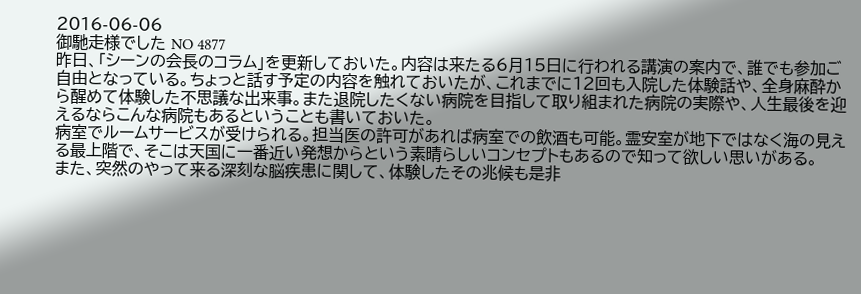2016-06-06
御馳走様でした NO 4877
昨日、「シーンの会長のコラム」を更新しておいた。内容は来たる6月15日に行われる講演の案内で、誰でも参加ご自由となっている。ちょっと話す予定の内容を触れておいたが、これまでに12回も入院した体験話や、全身麻酔から醒めて体験した不思議な出来事。また退院したくない病院を目指して取り組まれた病院の実際や、人生最後を迎えるならこんな病院もあるということも書いておいた。
病室でルームサービスが受けられる。担当医の許可があれば病室での飲酒も可能。霊安室が地下ではなく海の見える最上階で、そこは天国に一番近い発想からという素晴らしいコンセプトもあるので知って欲しい思いがある。
また、突然のやって来る深刻な脳疾患に関して、体験したその兆候も是非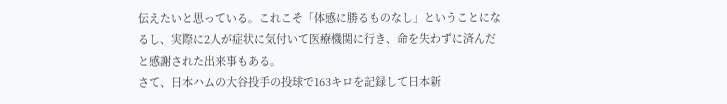伝えたいと思っている。これこそ「体感に勝るものなし」ということになるし、実際に2人が症状に気付いて医療機関に行き、命を失わずに済んだと感謝された出来事もある。
さて、日本ハムの大谷投手の投球で163キロを記録して日本新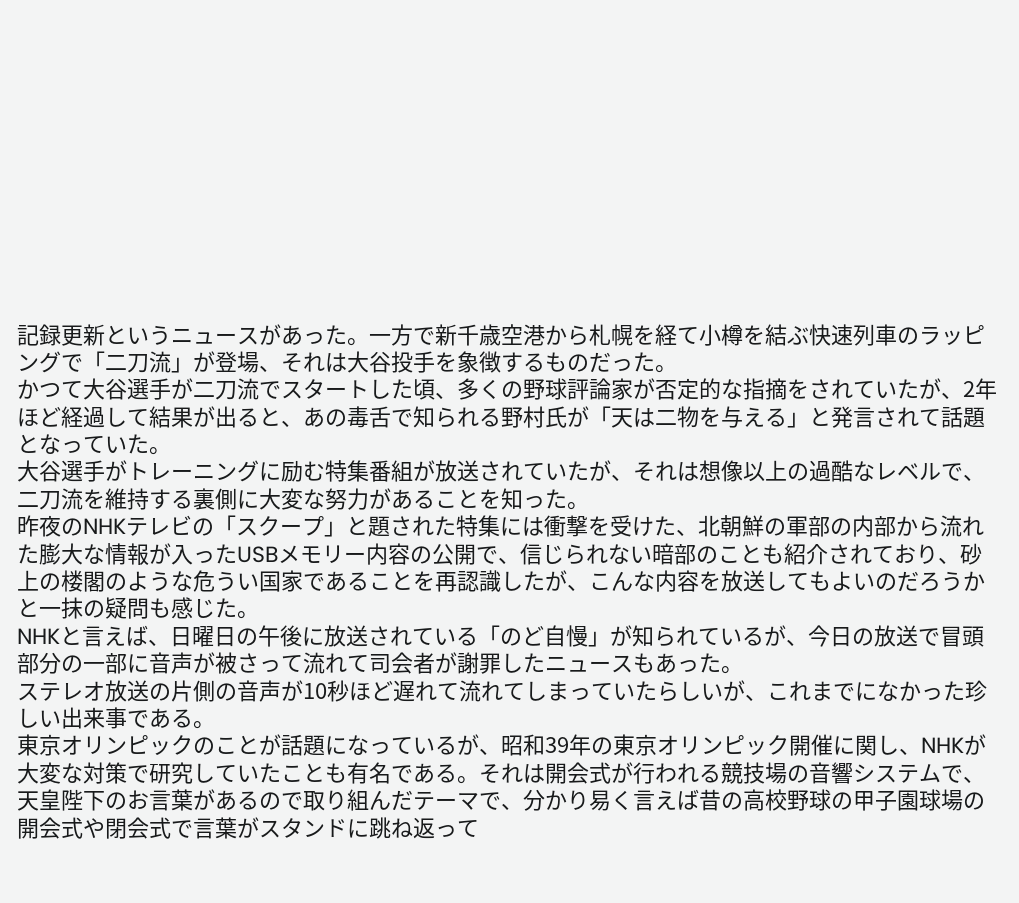記録更新というニュースがあった。一方で新千歳空港から札幌を経て小樽を結ぶ快速列車のラッピングで「二刀流」が登場、それは大谷投手を象徴するものだった。
かつて大谷選手が二刀流でスタートした頃、多くの野球評論家が否定的な指摘をされていたが、2年ほど経過して結果が出ると、あの毒舌で知られる野村氏が「天は二物を与える」と発言されて話題となっていた。
大谷選手がトレーニングに励む特集番組が放送されていたが、それは想像以上の過酷なレベルで、二刀流を維持する裏側に大変な努力があることを知った。
昨夜のNHKテレビの「スクープ」と題された特集には衝撃を受けた、北朝鮮の軍部の内部から流れた膨大な情報が入ったUSBメモリー内容の公開で、信じられない暗部のことも紹介されており、砂上の楼閣のような危うい国家であることを再認識したが、こんな内容を放送してもよいのだろうかと一抹の疑問も感じた。
NHKと言えば、日曜日の午後に放送されている「のど自慢」が知られているが、今日の放送で冒頭部分の一部に音声が被さって流れて司会者が謝罪したニュースもあった。
ステレオ放送の片側の音声が10秒ほど遅れて流れてしまっていたらしいが、これまでになかった珍しい出来事である。
東京オリンピックのことが話題になっているが、昭和39年の東京オリンピック開催に関し、NHKが大変な対策で研究していたことも有名である。それは開会式が行われる競技場の音響システムで、天皇陛下のお言葉があるので取り組んだテーマで、分かり易く言えば昔の高校野球の甲子園球場の開会式や閉会式で言葉がスタンドに跳ね返って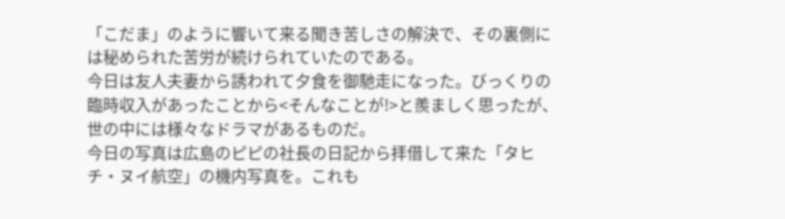「こだま」のように響いて来る聞き苦しさの解決で、その裏側には秘められた苦労が続けられていたのである。
今日は友人夫妻から誘われて夕食を御馳走になった。びっくりの臨時収入があったことから<そんなことが!>と羨ましく思ったが、世の中には様々なドラマがあるものだ。
今日の写真は広島のピピの社長の日記から拝借して来た「タヒチ・ヌイ航空」の機内写真を。これも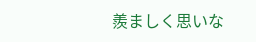羨ましく思いな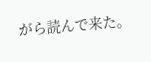がら読んで来た。